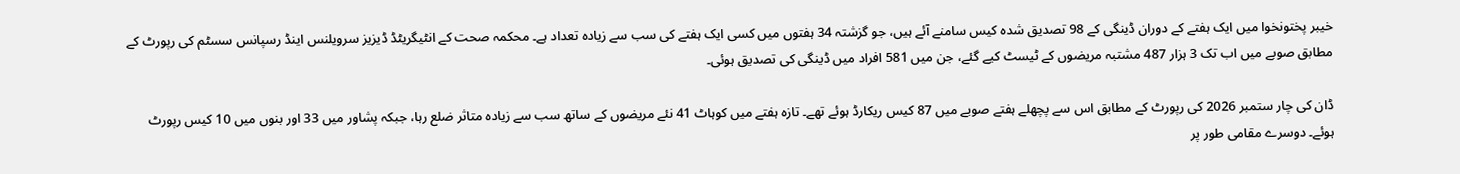خیبر پختونخوا میں ایک ہفتے کے دوران ڈینگی کے 98 تصدیق شدہ کیس سامنے آئے ہیں، جو گزشتہ 34 ہفتوں میں کسی ایک ہفتے کی سب سے زیادہ تعداد ہے۔ محکمہ صحت کے انٹیگریٹڈ ڈیزیز سرویلنس اینڈ رسپانس سسٹم کی رپورٹ کے مطابق صوبے میں اب تک 3 ہزار 487 مشتبہ مریضوں کے ٹیسٹ کیے گئے، جن میں 581 افراد میں ڈینگی کی تصدیق ہوئی۔

ڈان کی چار ستمبر 2026 کی رپورٹ کے مطابق اس سے پچھلے ہفتے صوبے میں 87 کیس ریکارڈ ہوئے تھے۔ تازہ ہفتے میں کوہاٹ 41 نئے مریضوں کے ساتھ سب سے زیادہ متاثر ضلع رہا، جبکہ پشاور میں 33 اور بنوں میں 10 کیس رپورٹ ہوئے۔ دوسرے مقامی طور پر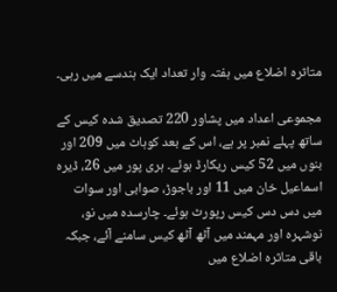متاثرہ اضلاع میں ہفتہ وار تعداد ایک ہندسے میں رہی۔

مجموعی اعداد میں پشاور 220 تصدیق شدہ کیس کے ساتھ پہلے نمبر پر ہے، اس کے بعد کوہاٹ میں 209 اور بنوں میں 52 کیس ریکارڈ ہوئے۔ ہری پور میں 26، ڈیرہ اسماعیل خان میں 11 اور باجوڑ، صوابی اور سوات میں دس دس کیس رپورٹ ہوئے۔ چارسدہ میں نو، نوشہرہ اور مہمند میں آٹھ آٹھ کیس سامنے آئے، جبکہ باقی متاثرہ اضلاع میں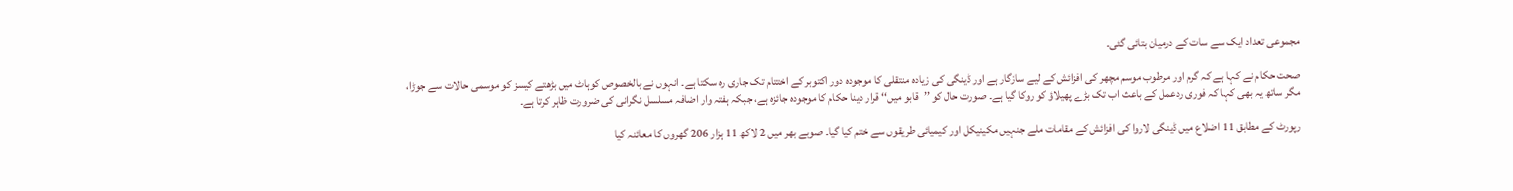مجموعی تعداد ایک سے سات کے درمیان بتائی گئی۔

صحت حکام نے کہا ہے کہ گرم اور مرطوب موسم مچھر کی افزائش کے لیے سازگار ہے اور ڈینگی کی زیادہ منتقلی کا موجودہ دور اکتوبر کے اختتام تک جاری رہ سکتا ہے۔ انہوں نے بالخصوص کوہاٹ میں بڑھتے کیسز کو موسمی حالات سے جوڑا، مگر ساتھ یہ بھی کہا کہ فوری ردعمل کے باعث اب تک بڑے پھیلاؤ کو روکا گیا ہے۔ صورت حال کو ’’قابو میں‘‘ قرار دینا حکام کا موجودہ جائزہ ہے، جبکہ ہفتہ وار اضافہ مسلسل نگرانی کی ضرورت ظاہر کرتا ہے۔

رپورٹ کے مطابق 11 اضلاع میں ڈینگی لاروا کی افزائش کے مقامات ملے جنہیں مکینیکل اور کیمیائی طریقوں سے ختم کیا گیا۔ صوبے بھر میں 2 لاکھ 11 ہزار 206 گھروں کا معائنہ کیا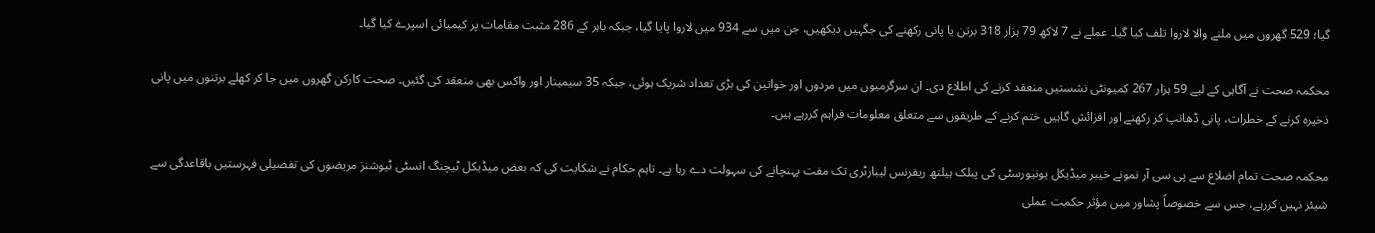گیا؛ 529 گھروں میں ملنے والا لاروا تلف کیا گیا۔ عملے نے 7 لاکھ 79 ہزار 318 برتن یا پانی رکھنے کی جگہیں دیکھیں، جن میں سے 934 میں لاروا پایا گیا، جبکہ باہر کے 286 مثبت مقامات پر کیمیائی اسپرے کیا گیا۔

محکمہ صحت نے آگاہی کے لیے 59 ہزار 267 کمیونٹی نشستیں منعقد کرنے کی اطلاع دی۔ ان سرگرمیوں میں مردوں اور خواتین کی بڑی تعداد شریک ہوئی، جبکہ 35 سیمینار اور واکس بھی منعقد کی گئیں۔ صحت کارکن گھروں میں جا کر کھلے برتنوں میں پانی ذخیرہ کرنے کے خطرات، پانی ڈھانپ کر رکھنے اور افزائش گاہیں ختم کرنے کے طریقوں سے متعلق معلومات فراہم کررہے ہیں۔

محکمہ صحت تمام اضلاع سے پی سی آر نمونے خیبر میڈیکل یونیورسٹی کی پبلک ہیلتھ ریفرنس لیبارٹری تک مفت پہنچانے کی سہولت دے رہا ہے۔ تاہم حکام نے شکایت کی کہ بعض میڈیکل ٹیچنگ انسٹی ٹیوشنز مریضوں کی تفصیلی فہرستیں باقاعدگی سے شیئر نہیں کررہے، جس سے خصوصاً پشاور میں مؤثر حکمت عملی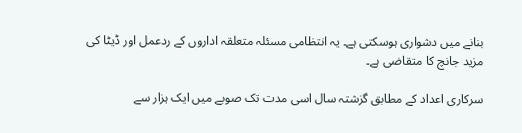بنانے میں دشواری ہوسکتی ہے۔ یہ انتظامی مسئلہ متعلقہ اداروں کے ردعمل اور ڈیٹا کی مزید جانچ کا متقاضی ہے۔

سرکاری اعداد کے مطابق گزشتہ سال اسی مدت تک صوبے میں ایک ہزار سے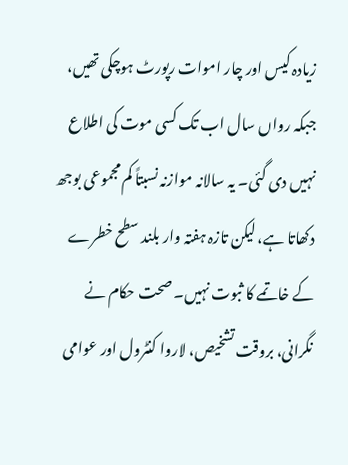زیادہ کیس اور چار اموات رپورٹ ہوچکی تھیں، جبکہ رواں سال اب تک کسی موت کی اطلاع نہیں دی گئی۔ یہ سالانہ موازنہ نسبتاً کم مجموعی بوجھ دکھاتا ہے، لیکن تازہ ہفتہ وار بلند سطح خطرے کے خاتمے کا ثبوت نہیں۔ صحت حکام نے نگرانی، بروقت تشخیص، لاروا کنٹرول اور عوامی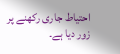احتیاط جاری رکھنے پر زور دیا ہے۔